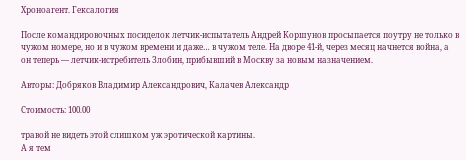Хроноагент. Гексалогия

После командировочных посиделок летчик-испытатель Андрей Коршунов просыпается поутру не только в чужом номере, но и в чужом времени и даже… в чужом теле. На дворе 41-й, через месяц начнется война, а он теперь — летчик-истребитель Злобин, прибывший в Москву за новым назначением.

Авторы: Добряков Владимир Александрович, Калачев Александр

Стоимость: 100.00

травой не видеть этой слишком уж эротической картины.
А я тем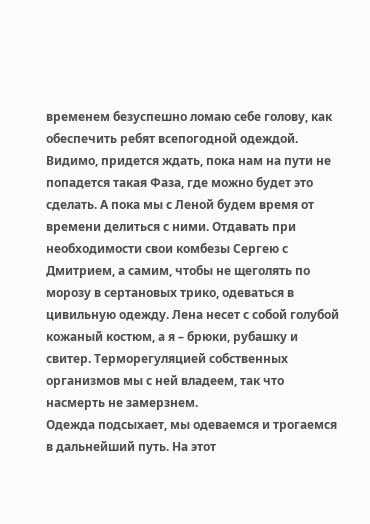временем безуспешно ломаю себе голову, как обеспечить ребят всепогодной одеждой. Видимо, придется ждать, пока нам на пути не попадется такая Фаза, где можно будет это сделать. А пока мы с Леной будем время от времени делиться с ними. Отдавать при необходимости свои комбезы Сергею с Дмитрием, а самим, чтобы не щеголять по морозу в сертановых трико, одеваться в цивильную одежду. Лена несет с собой голубой кожаный костюм, а я – брюки, рубашку и свитер. Терморегуляцией собственных организмов мы с ней владеем, так что насмерть не замерзнем.
Одежда подсыхает, мы одеваемся и трогаемся в дальнейший путь. На этот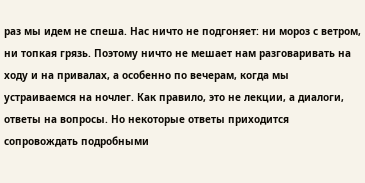раз мы идем не спеша. Нас ничто не подгоняет: ни мороз с ветром, ни топкая грязь. Поэтому ничто не мешает нам разговаривать на ходу и на привалах, а особенно по вечерам, когда мы устраиваемся на ночлег. Как правило, это не лекции, а диалоги, ответы на вопросы. Но некоторые ответы приходится сопровождать подробными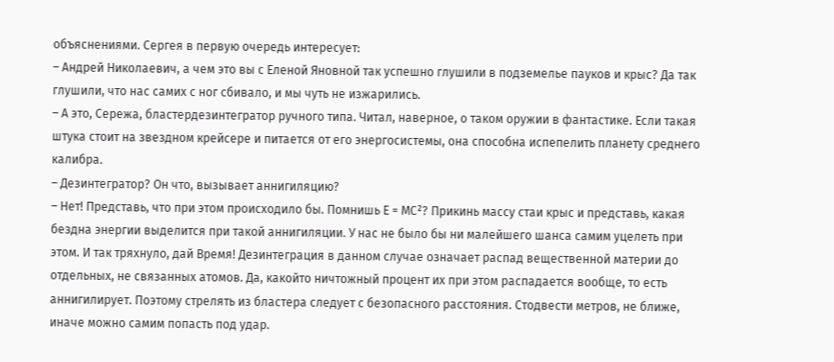объяснениями. Сергея в первую очередь интересует:
– Андрей Николаевич, а чем это вы с Еленой Яновной так успешно глушили в подземелье пауков и крыс? Да так глушили, что нас самих с ног сбивало, и мы чуть не изжарились.
– А это, Сережа, бластердезинтегратор ручного типа. Читал, наверное, о таком оружии в фантастике. Если такая штука стоит на звездном крейсере и питается от его энергосистемы, она способна испепелить планету среднего калибра.
– Дезинтегратор? Он что, вызывает аннигиляцию?
– Нет! Представь, что при этом происходило бы. Помнишь Е = MС²? Прикинь массу стаи крыс и представь, какая бездна энергии выделится при такой аннигиляции. У нас не было бы ни малейшего шанса самим уцелеть при этом. И так тряхнуло, дай Время! Дезинтеграция в данном случае означает распад вещественной материи до отдельных, не связанных атомов. Да, какойто ничтожный процент их при этом распадается вообще, то есть аннигилирует. Поэтому стрелять из бластера следует с безопасного расстояния. Стодвести метров, не ближе, иначе можно самим попасть под удар.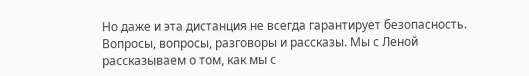Но даже и эта дистанция не всегда гарантирует безопасность.
Вопросы, вопросы, разговоры и рассказы. Мы с Леной рассказываем о том, как мы с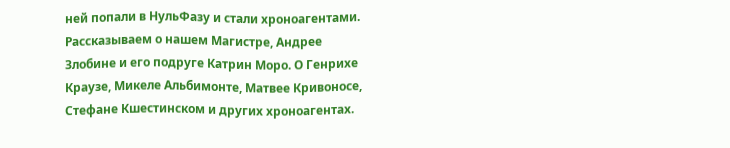ней попали в НульФазу и стали хроноагентами. Рассказываем о нашем Магистре, Андрее Злобине и его подруге Катрин Моро. О Генрихе Краузе, Микеле Альбимонте, Матвее Кривоносе, Стефане Кшестинском и других хроноагентах.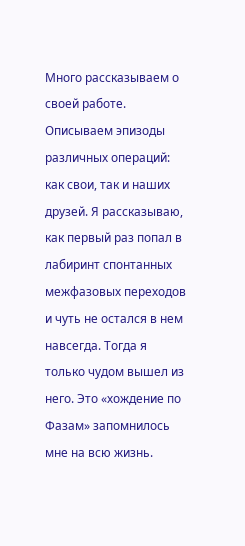Много рассказываем о своей работе. Описываем эпизоды различных операций: как свои, так и наших друзей. Я рассказываю, как первый раз попал в лабиринт спонтанных межфазовых переходов и чуть не остался в нем навсегда. Тогда я только чудом вышел из него. Это «хождение по Фазам» запомнилось мне на всю жизнь.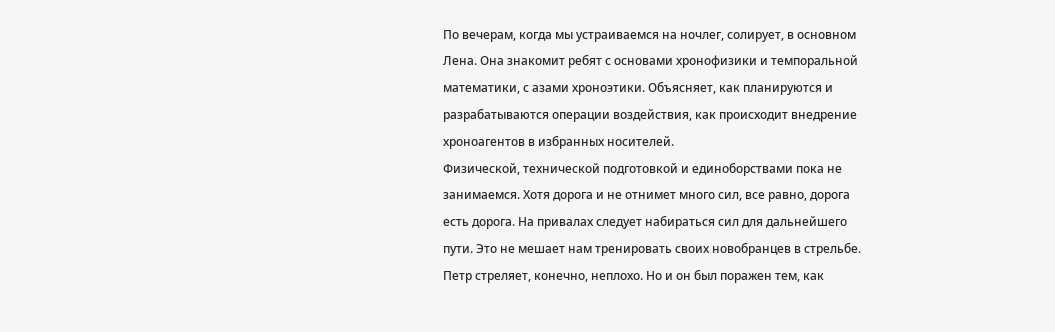По вечерам, когда мы устраиваемся на ночлег, солирует, в основном Лена. Она знакомит ребят с основами хронофизики и темпоральной математики, с азами хроноэтики. Объясняет, как планируются и разрабатываются операции воздействия, как происходит внедрение хроноагентов в избранных носителей.
Физической, технической подготовкой и единоборствами пока не занимаемся. Хотя дорога и не отнимет много сил, все равно, дорога есть дорога. На привалах следует набираться сил для дальнейшего пути. Это не мешает нам тренировать своих новобранцев в стрельбе. Петр стреляет, конечно, неплохо. Но и он был поражен тем, как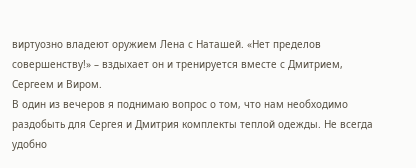виртуозно владеют оружием Лена с Наташей. «Нет пределов совершенству!» – вздыхает он и тренируется вместе с Дмитрием, Сергеем и Виром.
В один из вечеров я поднимаю вопрос о том, что нам необходимо раздобыть для Сергея и Дмитрия комплекты теплой одежды. Не всегда удобно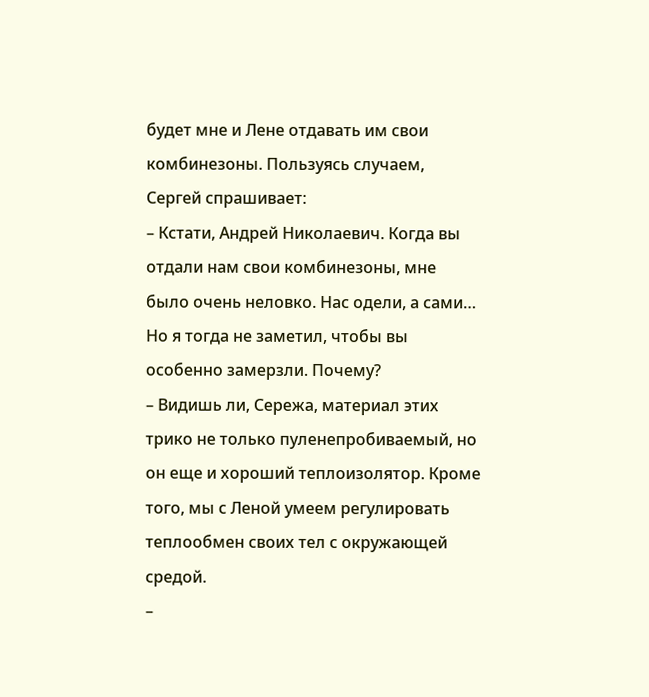будет мне и Лене отдавать им свои комбинезоны. Пользуясь случаем, Сергей спрашивает:
– Кстати, Андрей Николаевич. Когда вы отдали нам свои комбинезоны, мне было очень неловко. Нас одели, а сами… Но я тогда не заметил, чтобы вы особенно замерзли. Почему?
– Видишь ли, Сережа, материал этих трико не только пуленепробиваемый, но он еще и хороший теплоизолятор. Кроме того, мы с Леной умеем регулировать теплообмен своих тел с окружающей средой.
–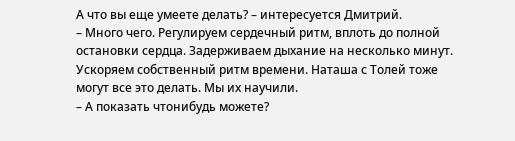А что вы еще умеете делать? – интересуется Дмитрий.
– Много чего. Регулируем сердечный ритм, вплоть до полной остановки сердца. Задерживаем дыхание на несколько минут. Ускоряем собственный ритм времени. Наташа с Толей тоже могут все это делать. Мы их научили.
– А показать чтонибудь можете?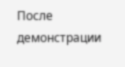После демонстрации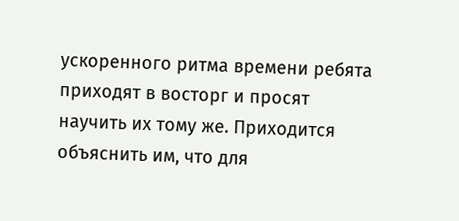ускоренного ритма времени ребята приходят в восторг и просят научить их тому же. Приходится объяснить им, что для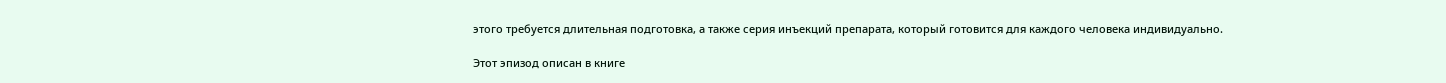этого требуется длительная подготовка, а также серия инъекций препарата, который готовится для каждого человека индивидуально.

Этот эпизод описан в книге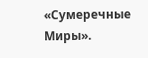«Сумеречные Миры».